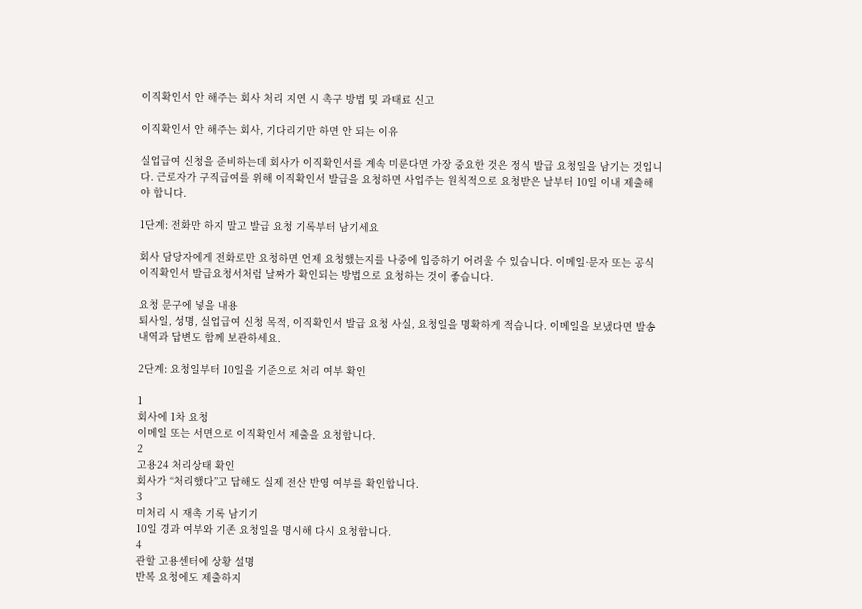이직확인서 안 해주는 회사 처리 지연 시 촉구 방법 및 과태료 신고

이직확인서 안 해주는 회사, 기다리기만 하면 안 되는 이유

실업급여 신청을 준비하는데 회사가 이직확인서를 계속 미룬다면 가장 중요한 것은 정식 발급 요청일을 남기는 것입니다. 근로자가 구직급여를 위해 이직확인서 발급을 요청하면 사업주는 원칙적으로 요청받은 날부터 10일 이내 제출해야 합니다.

1단계: 전화만 하지 말고 발급 요청 기록부터 남기세요

회사 담당자에게 전화로만 요청하면 언제 요청했는지를 나중에 입증하기 어려울 수 있습니다. 이메일·문자 또는 공식 이직확인서 발급요청서처럼 날짜가 확인되는 방법으로 요청하는 것이 좋습니다.

요청 문구에 넣을 내용
퇴사일, 성명, 실업급여 신청 목적, 이직확인서 발급 요청 사실, 요청일을 명확하게 적습니다. 이메일을 보냈다면 발송 내역과 답변도 함께 보관하세요.

2단계: 요청일부터 10일을 기준으로 처리 여부 확인

1
회사에 1차 요청
이메일 또는 서면으로 이직확인서 제출을 요청합니다.
2
고용24 처리상태 확인
회사가 “처리했다”고 답해도 실제 전산 반영 여부를 확인합니다.
3
미처리 시 재촉 기록 남기기
10일 경과 여부와 기존 요청일을 명시해 다시 요청합니다.
4
관할 고용센터에 상황 설명
반복 요청에도 제출하지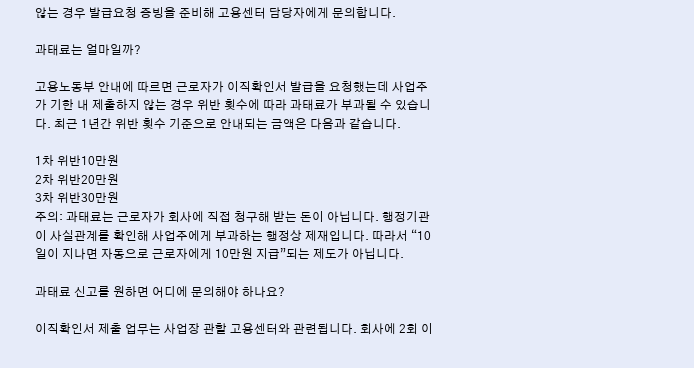않는 경우 발급요청 증빙을 준비해 고용센터 담당자에게 문의합니다.

과태료는 얼마일까?

고용노동부 안내에 따르면 근로자가 이직확인서 발급을 요청했는데 사업주가 기한 내 제출하지 않는 경우 위반 횟수에 따라 과태료가 부과될 수 있습니다. 최근 1년간 위반 횟수 기준으로 안내되는 금액은 다음과 같습니다.

1차 위반10만원
2차 위반20만원
3차 위반30만원
주의: 과태료는 근로자가 회사에 직접 청구해 받는 돈이 아닙니다. 행정기관이 사실관계를 확인해 사업주에게 부과하는 행정상 제재입니다. 따라서 “10일이 지나면 자동으로 근로자에게 10만원 지급”되는 제도가 아닙니다.

과태료 신고를 원하면 어디에 문의해야 하나요?

이직확인서 제출 업무는 사업장 관할 고용센터와 관련됩니다. 회사에 2회 이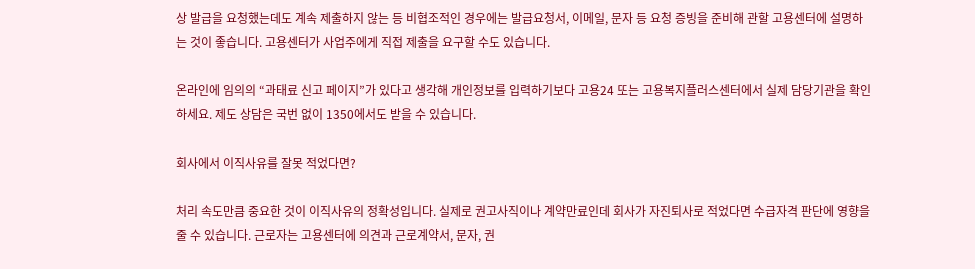상 발급을 요청했는데도 계속 제출하지 않는 등 비협조적인 경우에는 발급요청서, 이메일, 문자 등 요청 증빙을 준비해 관할 고용센터에 설명하는 것이 좋습니다. 고용센터가 사업주에게 직접 제출을 요구할 수도 있습니다.

온라인에 임의의 “과태료 신고 페이지”가 있다고 생각해 개인정보를 입력하기보다 고용24 또는 고용복지플러스센터에서 실제 담당기관을 확인하세요. 제도 상담은 국번 없이 1350에서도 받을 수 있습니다.

회사에서 이직사유를 잘못 적었다면?

처리 속도만큼 중요한 것이 이직사유의 정확성입니다. 실제로 권고사직이나 계약만료인데 회사가 자진퇴사로 적었다면 수급자격 판단에 영향을 줄 수 있습니다. 근로자는 고용센터에 의견과 근로계약서, 문자, 권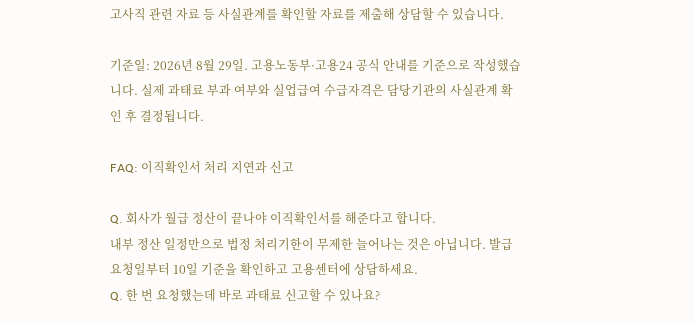고사직 관련 자료 등 사실관계를 확인할 자료를 제출해 상담할 수 있습니다.

기준일: 2026년 8월 29일. 고용노동부·고용24 공식 안내를 기준으로 작성했습니다. 실제 과태료 부과 여부와 실업급여 수급자격은 담당기관의 사실관계 확인 후 결정됩니다.

FAQ: 이직확인서 처리 지연과 신고

Q. 회사가 월급 정산이 끝나야 이직확인서를 해준다고 합니다.
내부 정산 일정만으로 법정 처리기한이 무제한 늘어나는 것은 아닙니다. 발급 요청일부터 10일 기준을 확인하고 고용센터에 상담하세요.
Q. 한 번 요청했는데 바로 과태료 신고할 수 있나요?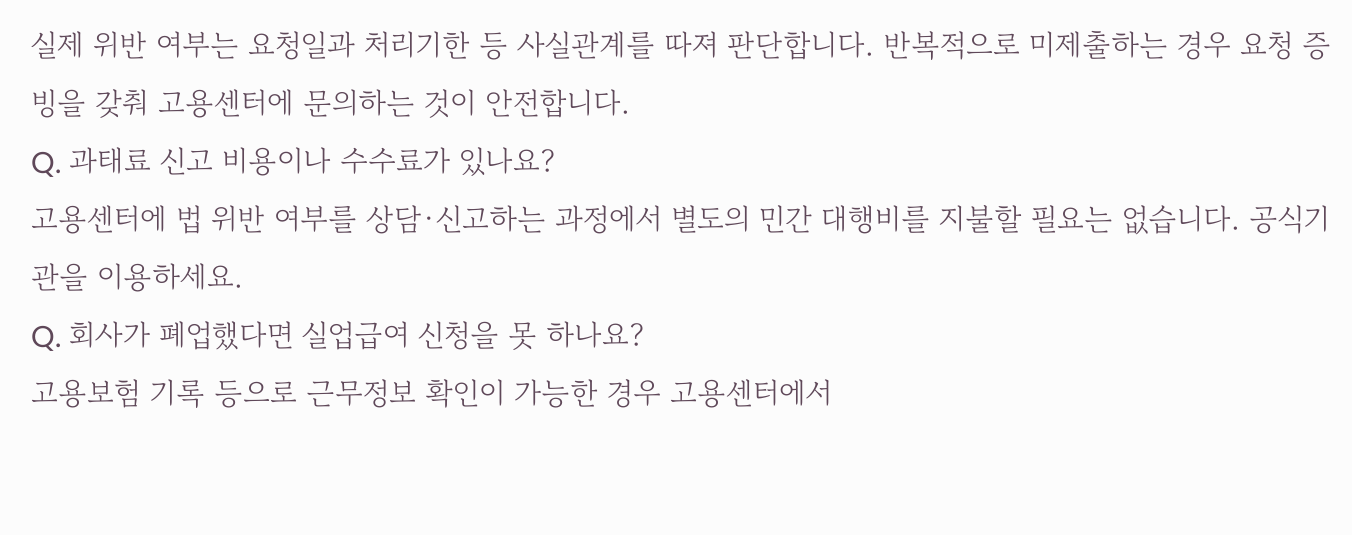실제 위반 여부는 요청일과 처리기한 등 사실관계를 따져 판단합니다. 반복적으로 미제출하는 경우 요청 증빙을 갖춰 고용센터에 문의하는 것이 안전합니다.
Q. 과태료 신고 비용이나 수수료가 있나요?
고용센터에 법 위반 여부를 상담·신고하는 과정에서 별도의 민간 대행비를 지불할 필요는 없습니다. 공식기관을 이용하세요.
Q. 회사가 폐업했다면 실업급여 신청을 못 하나요?
고용보험 기록 등으로 근무정보 확인이 가능한 경우 고용센터에서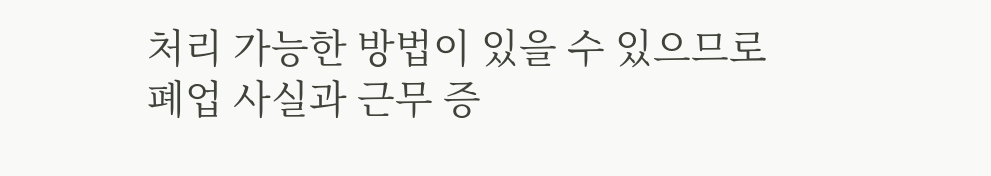처리 가능한 방법이 있을 수 있으므로 폐업 사실과 근무 증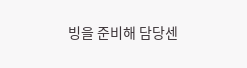빙을 준비해 담당센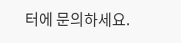터에 문의하세요.